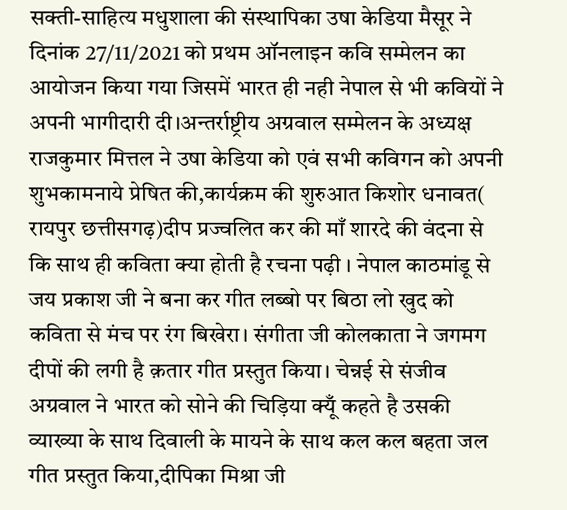सक्ती-साहित्य मधुशाला की संस्थापिका उषा केडिया मैसूर ने दिनांक 27/11/2021 को प्रथम ऑनलाइन कवि सम्मेलन का आयोजन किया गया जिसमें भारत ही नही नेपाल से भी कवियों ने अपनी भागीदारी दी।अन्तर्राष्ट्रीय अग्रवाल सम्मेलन के अध्यक्ष राजकुमार मित्तल ने उषा केडिया को एवं सभी कविगन को अपनी शुभकामनाये प्रेषित की,कार्यक्रम की शुरुआत किशोर धनावत( रायपुर छत्तीसगढ़)दीप प्रज्वलित कर की माँ शारदे की वंदना से कि साथ ही कविता क्या होती है रचना पढ़ी । नेपाल काठमांडू से जय प्रकाश जी ने बना कर गीत लब्बो पर बिठा लो खुद को कविता से मंच पर रंग बिखेरा। संगीता जी कोलकाता ने जगमग दीपों की लगी है क़तार गीत प्रस्तुत किया। चेन्नई से संजीव अग्रवाल ने भारत को सोने की चिड़िया क्यूँ कहते है उसकी व्याख्या के साथ दिवाली के मायने के साथ कल कल बहता जल गीत प्रस्तुत किया,दीपिका मिश्रा जी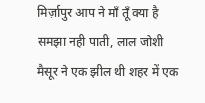मिर्ज़ापुर आप ने माँ तूँ क्या है समझा नही पाती, लाल जोशी मैसूर ने एक झील थी शहर में एक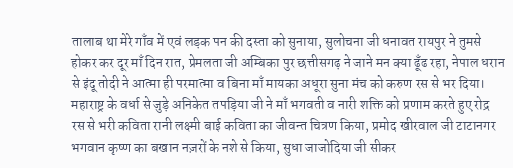तालाब था मेरे गाँव में एवं लड़क पन की दस्ता को सुनाया, सुलोचना जी धनावत रायपुर ने तुमसे होकर कर दूर माँ दिन रात, प्रेमलता जी अम्बिका पुर छत्तीसगढ़ ने जाने मन क्या ढूँढ रहा, नेपाल धरान से इंदू तोदी ने आत्मा ही परमात्मा व बिना माँ मायका अधूरा सुना मंच को करुण रस से भर दिया। महाराष्ट्र के वर्धा से जुड़े अनिकेत तपड़िया जी ने माँ भगवती व नारी शक्ति को प्रणाम करते हुए रोद्र रस से भरी कविता रानी लक्ष्मी बाई कविता का जीवन्त चित्रण किया, प्रमोद खीरवाल जी टाटानगर भगवान कृष्ण का बखान नज़रों के नशे से किया, सुधा जाजोदिया जी सीकर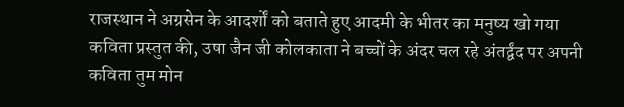राजस्थान ने अग्रसेन के आदर्शों को बताते हुए आदमी के भीतर का मनुष्य खो गया कविता प्रस्तुत की, उषा जैन जी कोलकाता ने बच्चों के अंदर चल रहे अंतर्द्वंद पर अपनी कविता तुम मोन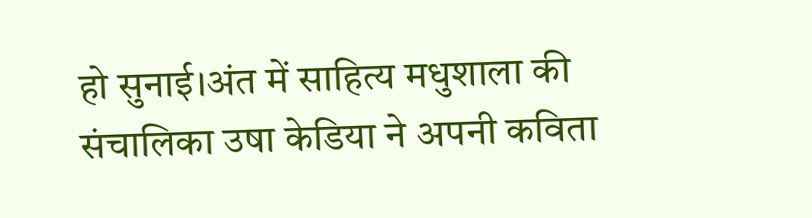हो सुनाई।अंत में साहित्य मधुशाला की संचालिका उषा केडिया ने अपनी कविता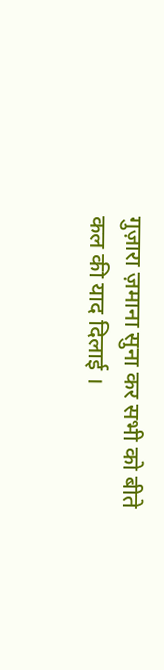गुज़ारा ज़माना सुना कर सभी को बीते कल की याद दिलाई ।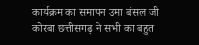कार्यक्रम का समापन उमा बंसल जी कोरबा छत्तीसगढ़ ने सभी का बहुत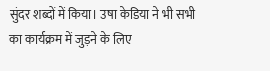सुंदर शब्दों में किया। उषा केडिया ने भी सभी का कार्यक्रम में जुड़ने के लिए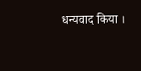धन्यवाद किया ।